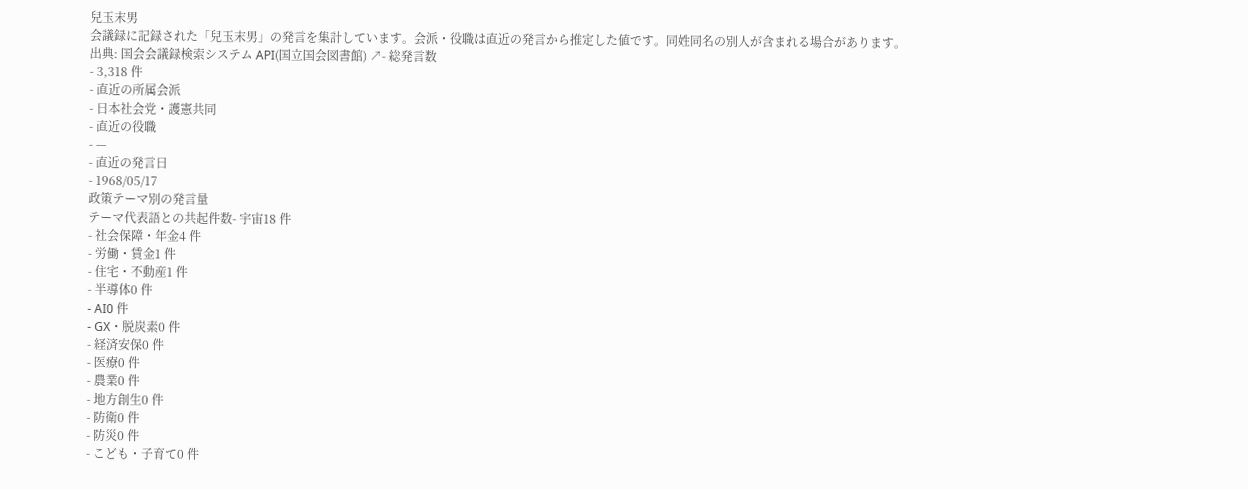兒玉末男
会議録に記録された「兒玉末男」の発言を集計しています。会派・役職は直近の発言から推定した値です。同姓同名の別人が含まれる場合があります。
出典: 国会会議録検索システム API(国立国会図書館) ↗- 総発言数
- 3,318 件
- 直近の所属会派
- 日本社会党・護憲共同
- 直近の役職
- —
- 直近の発言日
- 1968/05/17
政策テーマ別の発言量
テーマ代表語との共起件数- 宇宙18 件
- 社会保障・年金4 件
- 労働・賃金1 件
- 住宅・不動産1 件
- 半導体0 件
- AI0 件
- GX・脱炭素0 件
- 経済安保0 件
- 医療0 件
- 農業0 件
- 地方創生0 件
- 防衛0 件
- 防災0 件
- こども・子育て0 件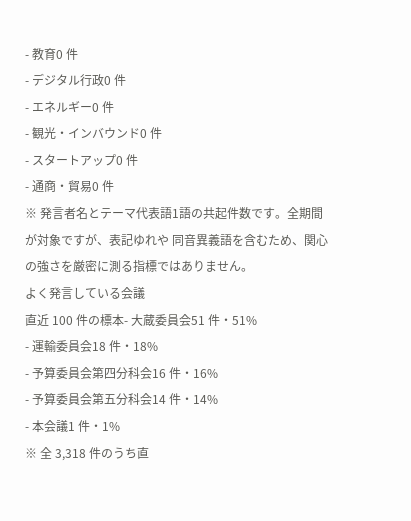- 教育0 件
- デジタル行政0 件
- エネルギー0 件
- 観光・インバウンド0 件
- スタートアップ0 件
- 通商・貿易0 件
※ 発言者名とテーマ代表語1語の共起件数です。全期間が対象ですが、表記ゆれや 同音異義語を含むため、関心の強さを厳密に測る指標ではありません。
よく発言している会議
直近 100 件の標本- 大蔵委員会51 件・51%
- 運輸委員会18 件・18%
- 予算委員会第四分科会16 件・16%
- 予算委員会第五分科会14 件・14%
- 本会議1 件・1%
※ 全 3,318 件のうち直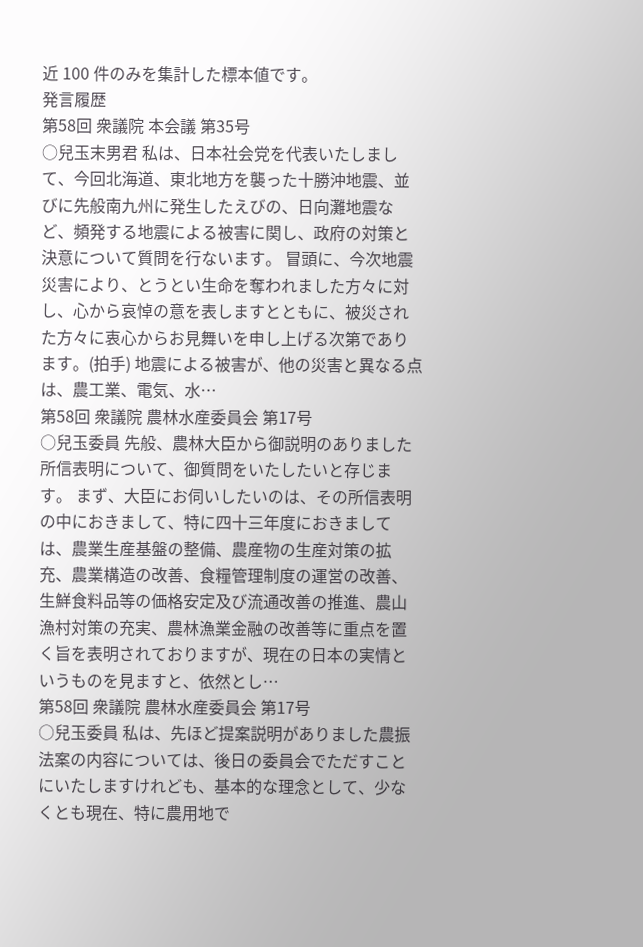近 100 件のみを集計した標本値です。
発言履歴
第58回 衆議院 本会議 第35号
○兒玉末男君 私は、日本社会党を代表いたしまして、今回北海道、東北地方を襲った十勝沖地震、並びに先般南九州に発生したえびの、日向灘地震など、頻発する地震による被害に関し、政府の対策と決意について質問を行ないます。 冒頭に、今次地震災害により、とうとい生命を奪われました方々に対し、心から哀悼の意を表しますとともに、被災された方々に衷心からお見舞いを申し上げる次第であります。(拍手) 地震による被害が、他の災害と異なる点は、農工業、電気、水…
第58回 衆議院 農林水産委員会 第17号
○兒玉委員 先般、農林大臣から御説明のありました所信表明について、御質問をいたしたいと存じます。 まず、大臣にお伺いしたいのは、その所信表明の中におきまして、特に四十三年度におきましては、農業生産基盤の整備、農産物の生産対策の拡充、農業構造の改善、食糧管理制度の運営の改善、生鮮食料品等の価格安定及び流通改善の推進、農山漁村対策の充実、農林漁業金融の改善等に重点を置く旨を表明されておりますが、現在の日本の実情というものを見ますと、依然とし…
第58回 衆議院 農林水産委員会 第17号
○兒玉委員 私は、先ほど提案説明がありました農振法案の内容については、後日の委員会でただすことにいたしますけれども、基本的な理念として、少なくとも現在、特に農用地で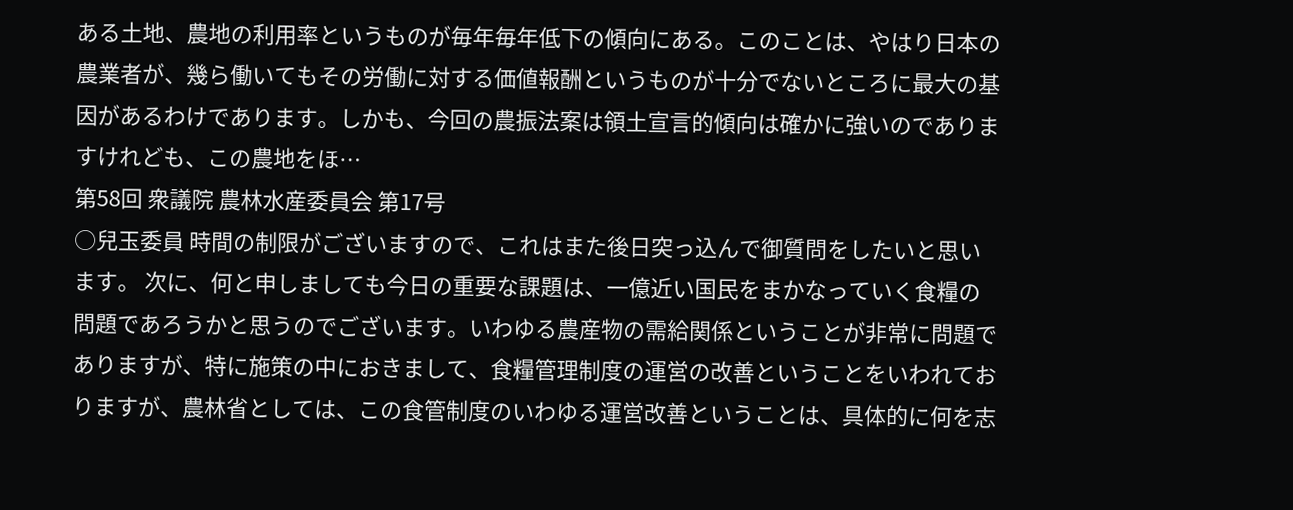ある土地、農地の利用率というものが毎年毎年低下の傾向にある。このことは、やはり日本の農業者が、幾ら働いてもその労働に対する価値報酬というものが十分でないところに最大の基因があるわけであります。しかも、今回の農振法案は領土宣言的傾向は確かに強いのでありますけれども、この農地をほ…
第58回 衆議院 農林水産委員会 第17号
○兒玉委員 時間の制限がございますので、これはまた後日突っ込んで御質問をしたいと思います。 次に、何と申しましても今日の重要な課題は、一億近い国民をまかなっていく食糧の問題であろうかと思うのでございます。いわゆる農産物の需給関係ということが非常に問題でありますが、特に施策の中におきまして、食糧管理制度の運営の改善ということをいわれておりますが、農林省としては、この食管制度のいわゆる運営改善ということは、具体的に何を志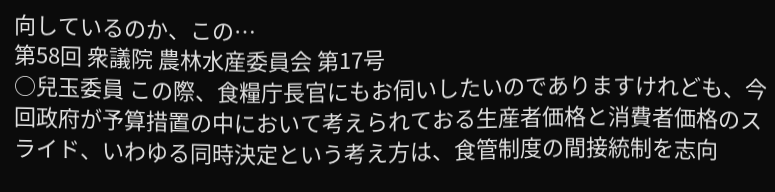向しているのか、この…
第58回 衆議院 農林水産委員会 第17号
○兒玉委員 この際、食糧庁長官にもお伺いしたいのでありますけれども、今回政府が予算措置の中において考えられておる生産者価格と消費者価格のスライド、いわゆる同時決定という考え方は、食管制度の間接統制を志向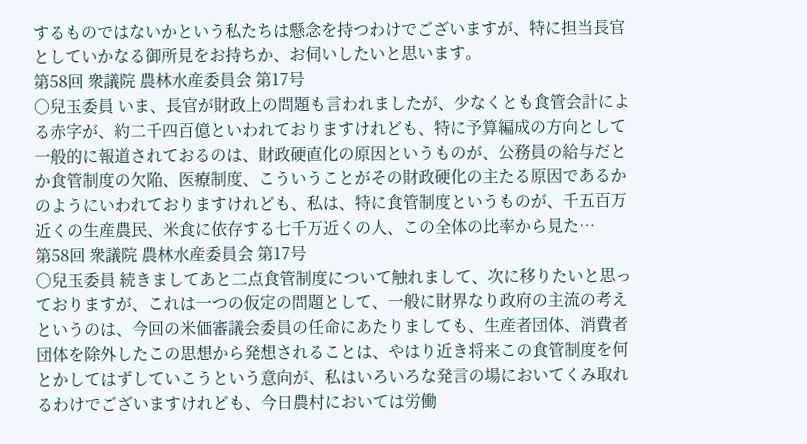するものではないかという私たちは懸念を持つわけでございますが、特に担当長官としていかなる御所見をお持ちか、お伺いしたいと思います。
第58回 衆議院 農林水産委員会 第17号
○兒玉委員 いま、長官が財政上の問題も言われましたが、少なくとも食管会計による赤字が、約二千四百億といわれておりますけれども、特に予算編成の方向として一般的に報道されておるのは、財政硬直化の原因というものが、公務員の給与だとか食管制度の欠陥、医療制度、こういうことがその財政硬化の主たる原因であるかのようにいわれておりますけれども、私は、特に食管制度というものが、千五百万近くの生産農民、米食に依存する七千万近くの人、この全体の比率から見た…
第58回 衆議院 農林水産委員会 第17号
○兒玉委員 続きましてあと二点食管制度について触れまして、次に移りたいと思っておりますが、これは一つの仮定の問題として、一般に財界なり政府の主流の考えというのは、今回の米価審議会委員の任命にあたりましても、生産者団体、消費者団体を除外したこの思想から発想されることは、やはり近き将来この食管制度を何とかしてはずしていこうという意向が、私はいろいろな発言の場においてくみ取れるわけでございますけれども、今日農村においては労働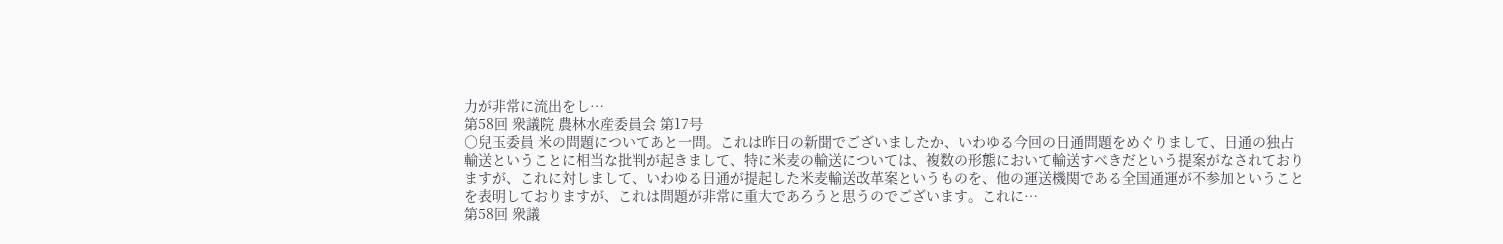力が非常に流出をし…
第58回 衆議院 農林水産委員会 第17号
○兒玉委員 米の問題についてあと一問。これは昨日の新聞でございましたか、いわゆる今回の日通問題をめぐりまして、日通の独占輸送ということに相当な批判が起きまして、特に米麦の輸送については、複数の形態において輸送すべきだという提案がなされておりますが、これに対しまして、いわゆる日通が提起した米麦輸送改革案というものを、他の運送機関である全国通運が不参加ということを表明しておりますが、これは問題が非常に重大であろうと思うのでございます。これに…
第58回 衆議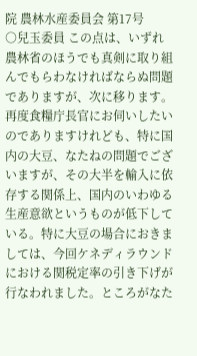院 農林水産委員会 第17号
○兒玉委員 この点は、いずれ農林省のほうでも真剣に取り組んでもらわなければならぬ問題でありますが、次に移ります。 再度食糧庁長官にお伺いしたいのでありますけれども、特に国内の大豆、なたねの問題でございますが、その大半を輸入に依存する関係上、国内のいわゆる生産意欲というものが低下している。特に大豆の場合におきましては、今回ケネディラウンドにおける関税定率の引き下げが行なわれました。ところがなた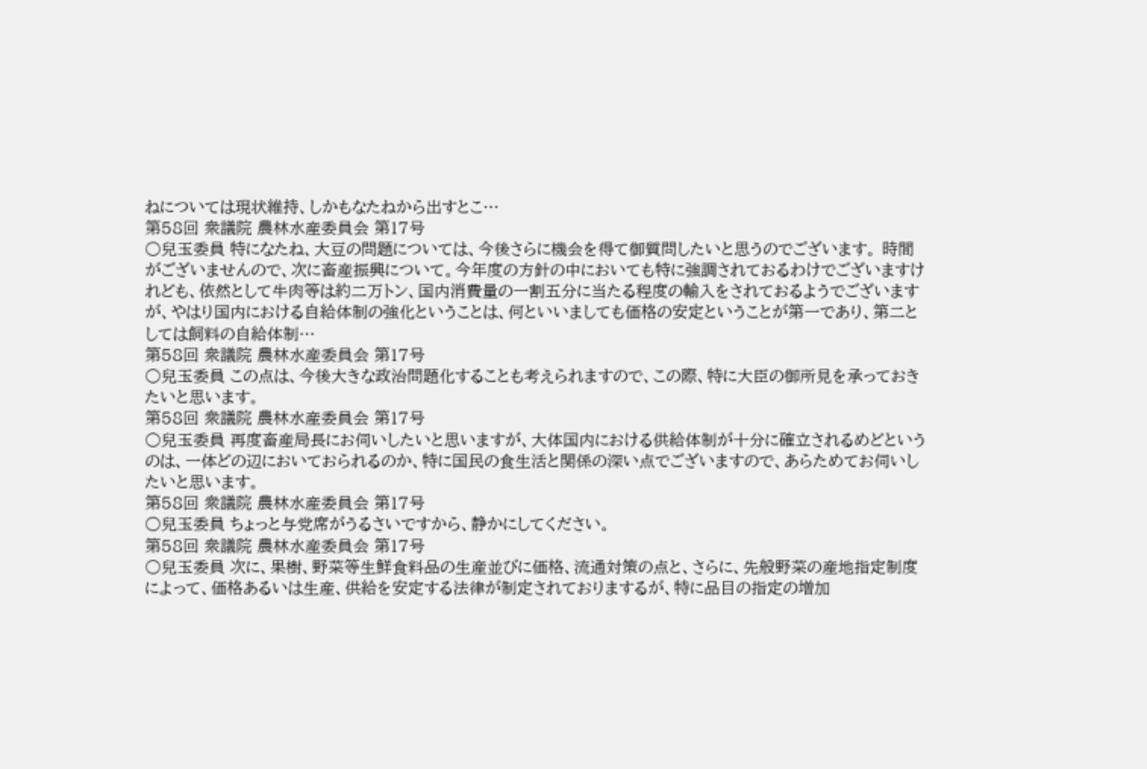ねについては現状維持、しかもなたねから出すとこ…
第58回 衆議院 農林水産委員会 第17号
○兒玉委員 特になたね、大豆の問題については、今後さらに機会を得て御質問したいと思うのでございます。 時間がございませんので、次に畜産振興について。今年度の方針の中においても特に強調されておるわけでございますけれども、依然として牛肉等は約二万トン、国内消費量の一割五分に当たる程度の輸入をされておるようでございますが、やはり国内における自給体制の強化ということは、何といいましても価格の安定ということが第一であり、第二としては飼料の自給体制…
第58回 衆議院 農林水産委員会 第17号
○兒玉委員 この点は、今後大きな政治問題化することも考えられますので、この際、特に大臣の御所見を承っておきたいと思います。
第58回 衆議院 農林水産委員会 第17号
○兒玉委員 再度畜産局長にお伺いしたいと思いますが、大体国内における供給体制が十分に確立されるめどというのは、一体どの辺においておられるのか、特に国民の食生活と関係の深い点でございますので、あらためてお伺いしたいと思います。
第58回 衆議院 農林水産委員会 第17号
○兒玉委員 ちょっと与党席がうるさいですから、静かにしてください。
第58回 衆議院 農林水産委員会 第17号
○兒玉委員 次に、果樹、野菜等生鮮食料品の生産並びに価格、流通対策の点と、さらに、先般野菜の産地指定制度によって、価格あるいは生産、供給を安定する法律が制定されておりまするが、特に品目の指定の増加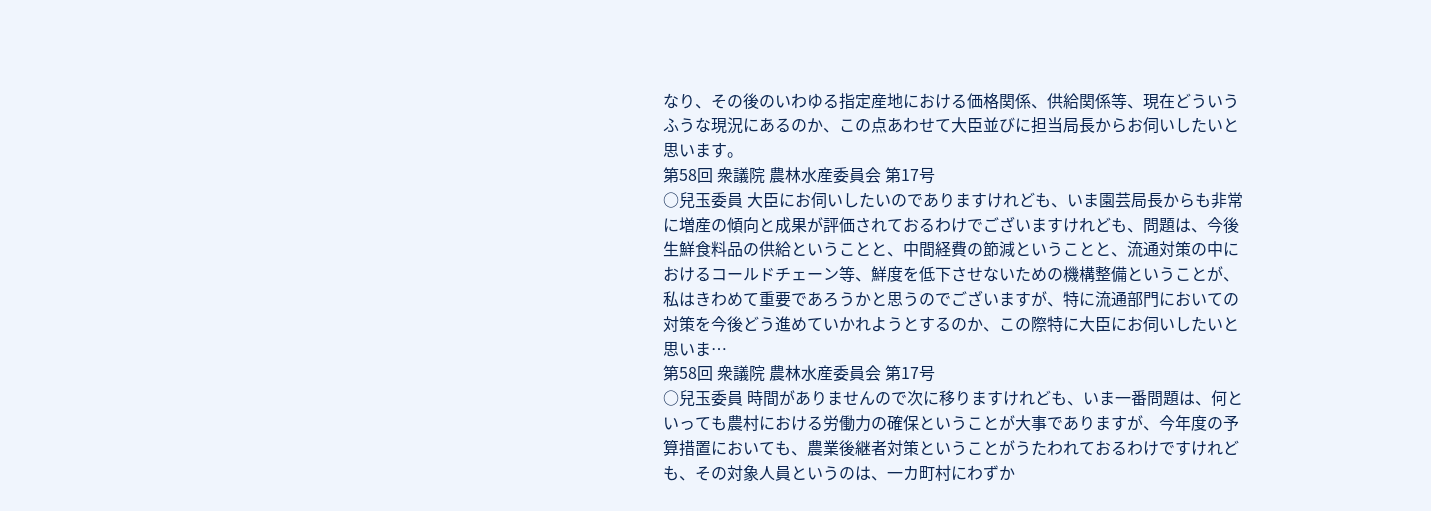なり、その後のいわゆる指定産地における価格関係、供給関係等、現在どういうふうな現況にあるのか、この点あわせて大臣並びに担当局長からお伺いしたいと思います。
第58回 衆議院 農林水産委員会 第17号
○兒玉委員 大臣にお伺いしたいのでありますけれども、いま園芸局長からも非常に増産の傾向と成果が評価されておるわけでございますけれども、問題は、今後生鮮食料品の供給ということと、中間経費の節減ということと、流通対策の中におけるコールドチェーン等、鮮度を低下させないための機構整備ということが、私はきわめて重要であろうかと思うのでございますが、特に流通部門においての対策を今後どう進めていかれようとするのか、この際特に大臣にお伺いしたいと思いま…
第58回 衆議院 農林水産委員会 第17号
○兒玉委員 時間がありませんので次に移りますけれども、いま一番問題は、何といっても農村における労働力の確保ということが大事でありますが、今年度の予算措置においても、農業後継者対策ということがうたわれておるわけですけれども、その対象人員というのは、一カ町村にわずか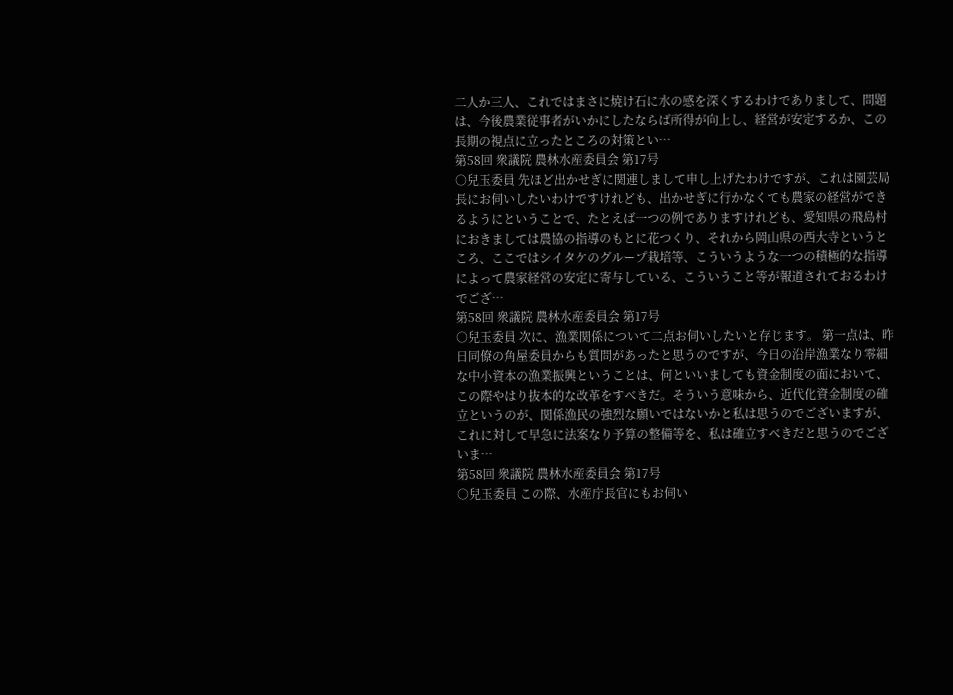二人か三人、これではまさに焼け石に水の感を深くするわけでありまして、問題は、今後農業従事者がいかにしたならば所得が向上し、経営が安定するか、この長期の視点に立ったところの対策とい…
第58回 衆議院 農林水産委員会 第17号
○兒玉委員 先ほど出かせぎに関連しまして申し上げたわけですが、これは園芸局長にお伺いしたいわけですけれども、出かせぎに行かなくても農家の経営ができるようにということで、たとえば一つの例でありますけれども、愛知県の飛島村におきましては農協の指導のもとに花つくり、それから岡山県の西大寺というところ、ここではシイタケのグループ栽培等、こういうような一つの積極的な指導によって農家経営の安定に寄与している、こういうこと等が報道されておるわけでござ…
第58回 衆議院 農林水産委員会 第17号
○兒玉委員 次に、漁業関係について二点お伺いしたいと存じます。 第一点は、昨日同僚の角屋委員からも質問があったと思うのですが、今日の沿岸漁業なり零細な中小資本の漁業振興ということは、何といいましても資金制度の面において、この際やはり抜本的な改革をすべきだ。そういう意味から、近代化資金制度の確立というのが、関係漁民の強烈な願いではないかと私は思うのでございますが、これに対して早急に法案なり予算の整備等を、私は確立すべきだと思うのでございま…
第58回 衆議院 農林水産委員会 第17号
○兒玉委員 この際、水産庁長官にもお伺い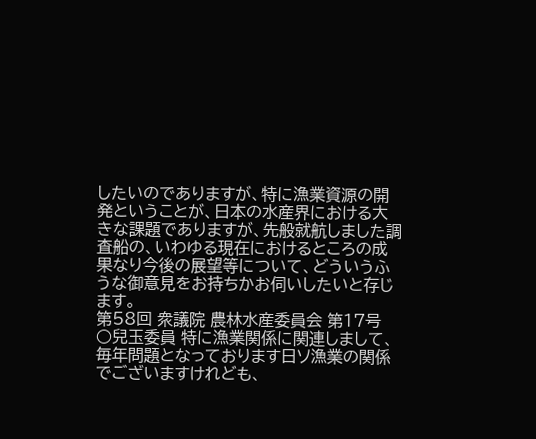したいのでありますが、特に漁業資源の開発ということが、日本の水産界における大きな課題でありますが、先般就航しました調査船の、いわゆる現在におけるところの成果なり今後の展望等について、どういうふうな御意見をお持ちかお伺いしたいと存じます。
第58回 衆議院 農林水産委員会 第17号
○兒玉委員 特に漁業関係に関連しまして、毎年問題となっております日ソ漁業の関係でございますけれども、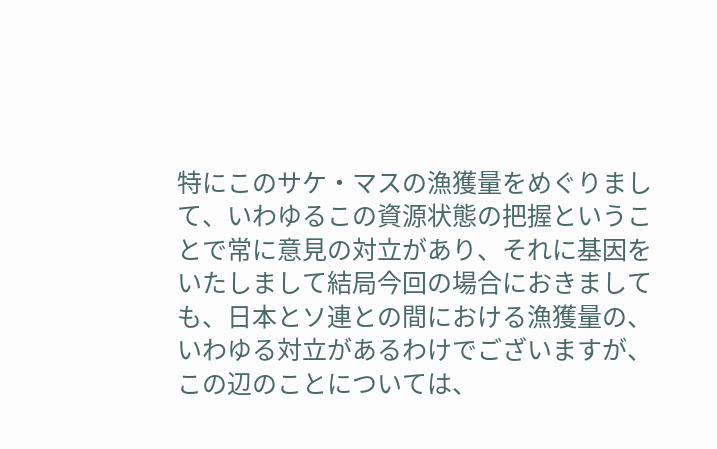特にこのサケ・マスの漁獲量をめぐりまして、いわゆるこの資源状態の把握ということで常に意見の対立があり、それに基因をいたしまして結局今回の場合におきましても、日本とソ連との間における漁獲量の、いわゆる対立があるわけでございますが、この辺のことについては、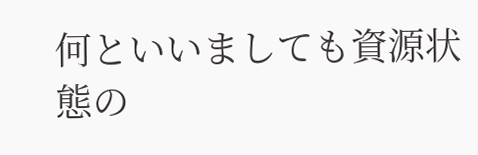何といいましても資源状態の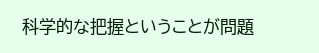科学的な把握ということが問題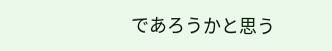であろうかと思う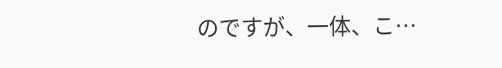のですが、一体、こ…